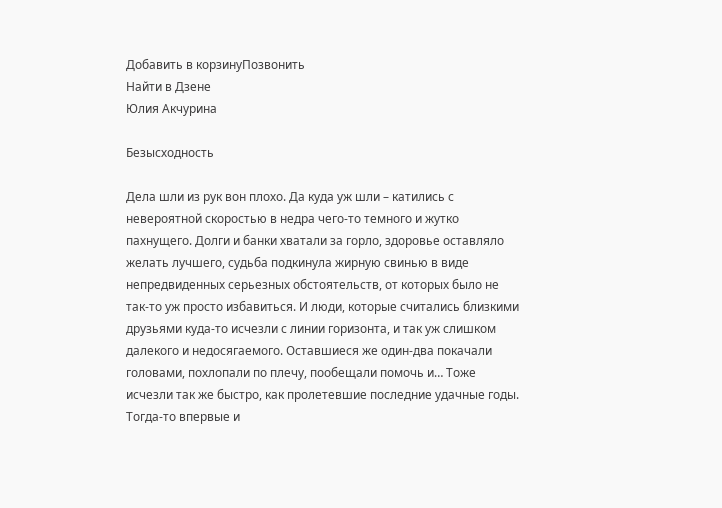Добавить в корзинуПозвонить
Найти в Дзене
Юлия Акчурина

Безысходность

Дела шли из рук вон плохо. Да куда уж шли – катились с невероятной скоростью в недра чего-то темного и жутко пахнущего. Долги и банки хватали за горло, здоровье оставляло желать лучшего, судьба подкинула жирную свинью в виде непредвиденных серьезных обстоятельств, от которых было не так-то уж просто избавиться. И люди, которые считались близкими друзьями куда-то исчезли с линии горизонта, и так уж слишком далекого и недосягаемого. Оставшиеся же один-два покачали головами, похлопали по плечу, пообещали помочь и… Тоже исчезли так же быстро, как пролетевшие последние удачные годы. Тогда-то впервые и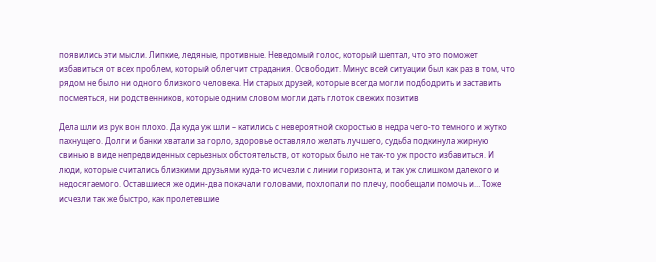появились эти мысли. Липкие, ледяные, противные. Неведомый голос, который шептал, что это поможет избавиться от всех проблем, который облегчит страдания. Освободит. Минус всей ситуации был как раз в том, что рядом не было ни одного близкого человека. Ни старых друзей, которые всегда могли подбодрить и заставить посмеяться, ни родственников, которые одним словом могли дать глоток свежих позитив

Дела шли из рук вон плохо. Да куда уж шли – катились с невероятной скоростью в недра чего-то темного и жутко пахнущего. Долги и банки хватали за горло, здоровье оставляло желать лучшего, судьба подкинула жирную свинью в виде непредвиденных серьезных обстоятельств, от которых было не так-то уж просто избавиться. И люди, которые считались близкими друзьями куда-то исчезли с линии горизонта, и так уж слишком далекого и недосягаемого. Оставшиеся же один-два покачали головами, похлопали по плечу, пообещали помочь и… Тоже исчезли так же быстро, как пролетевшие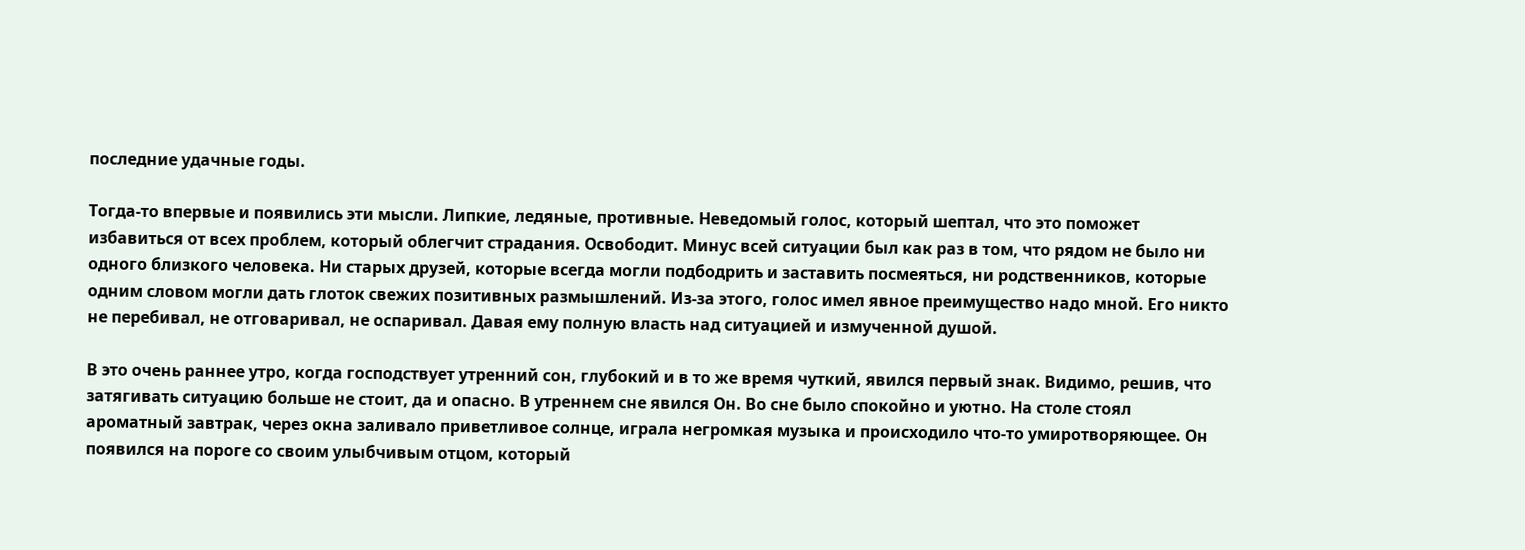последние удачные годы.

Тогда-то впервые и появились эти мысли. Липкие, ледяные, противные. Неведомый голос, который шептал, что это поможет избавиться от всех проблем, который облегчит страдания. Освободит. Минус всей ситуации был как раз в том, что рядом не было ни одного близкого человека. Ни старых друзей, которые всегда могли подбодрить и заставить посмеяться, ни родственников, которые одним словом могли дать глоток свежих позитивных размышлений. Из-за этого, голос имел явное преимущество надо мной. Его никто не перебивал, не отговаривал, не оспаривал. Давая ему полную власть над ситуацией и измученной душой.

В это очень раннее утро, когда господствует утренний сон, глубокий и в то же время чуткий, явился первый знак. Видимо, решив, что затягивать ситуацию больше не стоит, да и опасно. В утреннем сне явился Он. Во сне было спокойно и уютно. На столе стоял ароматный завтрак, через окна заливало приветливое солнце, играла негромкая музыка и происходило что-то умиротворяющее. Он появился на пороге со своим улыбчивым отцом, который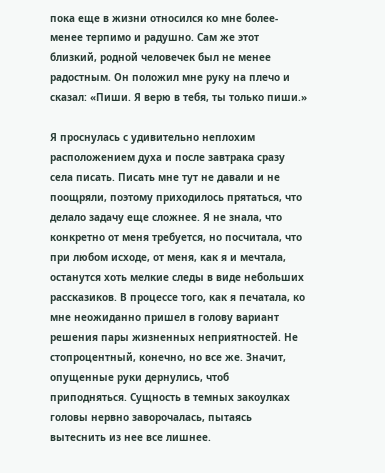пока еще в жизни относился ко мне более-менее терпимо и радушно. Сам же этот близкий, родной человечек был не менее радостным. Он положил мне руку на плечо и сказал: «Пиши. Я верю в тебя, ты только пиши.»

Я проснулась с удивительно неплохим расположением духа и после завтрака сразу села писать. Писать мне тут не давали и не поощряли, поэтому приходилось прятаться, что делало задачу еще сложнее. Я не знала, что конкретно от меня требуется, но посчитала, что при любом исходе, от меня, как я и мечтала, останутся хоть мелкие следы в виде небольших рассказиков. В процессе того, как я печатала, ко мне неожиданно пришел в голову вариант решения пары жизненных неприятностей. Не стопроцентный, конечно, но все же. Значит, опущенные руки дернулись, чтоб приподняться. Сущность в темных закоулках головы нервно заворочалась, пытаясь вытеснить из нее все лишнее.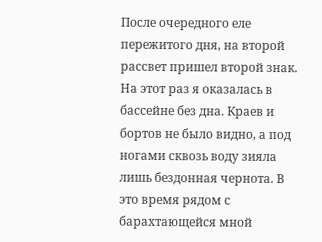После очередного еле пережитого дня, на второй рассвет пришел второй знак. На этот раз я оказалась в бассейне без дна. Краев и бортов не было видно, а под ногами сквозь воду зияла лишь бездонная чернота. В это время рядом с барахтающейся мной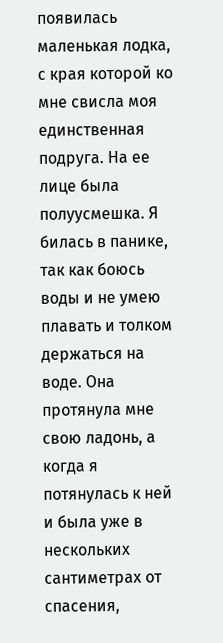появилась маленькая лодка, с края которой ко мне свисла моя единственная подруга. На ее лице была полуусмешка. Я билась в панике, так как боюсь воды и не умею плавать и толком держаться на воде. Она протянула мне свою ладонь, а когда я потянулась к ней и была уже в нескольких сантиметрах от спасения,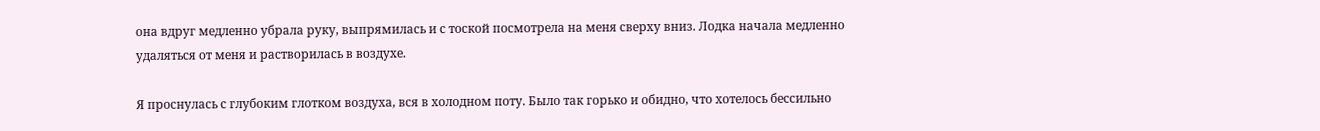она вдруг медленно убрала руку, выпрямилась и с тоской посмотрела на меня сверху вниз. Лодка начала медленно удаляться от меня и растворилась в воздухе.

Я проснулась с глубоким глотком воздуха, вся в холодном поту. Было так горько и обидно, что хотелось бессильно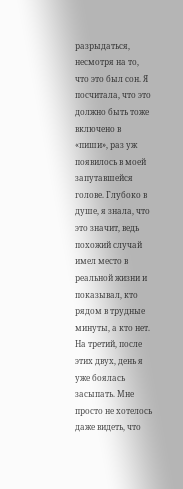разрыдаться, несмотря на то, что это был сон. Я посчитала, что это должно быть тоже включено в «пиши», раз уж появилось в моей запутавшейся голове. Глубоко в душе, я знала, что это значит, ведь похожий случай имел место в реальной жизни и показывал, кто рядом в трудные минуты, а кто нет. На третий, после этих двух, день я уже боялась засыпать. Мне просто не хотелось даже видеть, что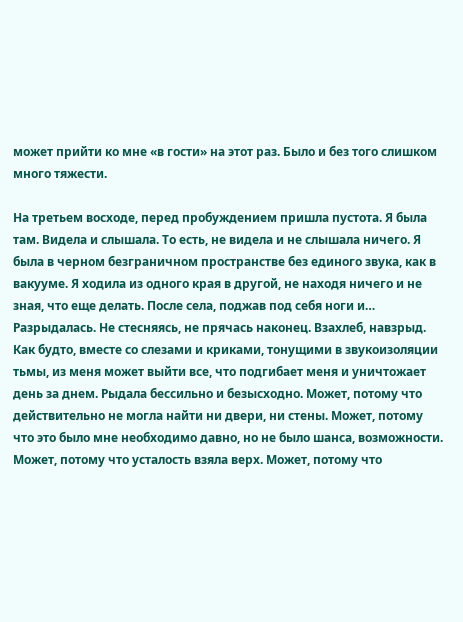может прийти ко мне «в гости» на этот раз. Было и без того слишком много тяжести.

На третьем восходе, перед пробуждением пришла пустота. Я была там. Видела и слышала. То есть, не видела и не слышала ничего. Я была в черном безграничном пространстве без единого звука, как в вакууме. Я ходила из одного края в другой, не находя ничего и не зная, что еще делать. После села, поджав под себя ноги и… Разрыдалась. Не стесняясь, не прячась наконец. Взахлеб, навзрыд. Как будто, вместе со слезами и криками, тонущими в звукоизоляции тьмы, из меня может выйти все, что подгибает меня и уничтожает день за днем. Рыдала бессильно и безысходно. Может, потому что действительно не могла найти ни двери, ни стены. Может, потому что это было мне необходимо давно, но не было шанса, возможности. Может, потому что усталость взяла верх. Может, потому что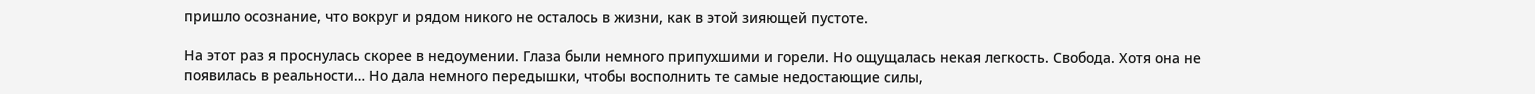пришло осознание, что вокруг и рядом никого не осталось в жизни, как в этой зияющей пустоте.

На этот раз я проснулась скорее в недоумении. Глаза были немного припухшими и горели. Но ощущалась некая легкость. Свобода. Хотя она не появилась в реальности… Но дала немного передышки, чтобы восполнить те самые недостающие силы,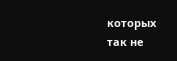которых так не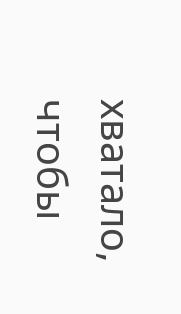хватало, чтобы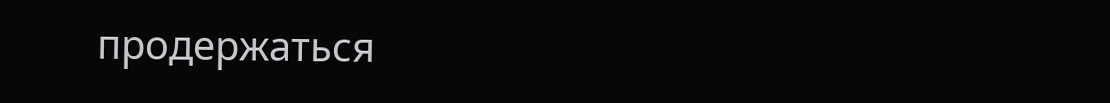продержаться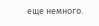еще немного.